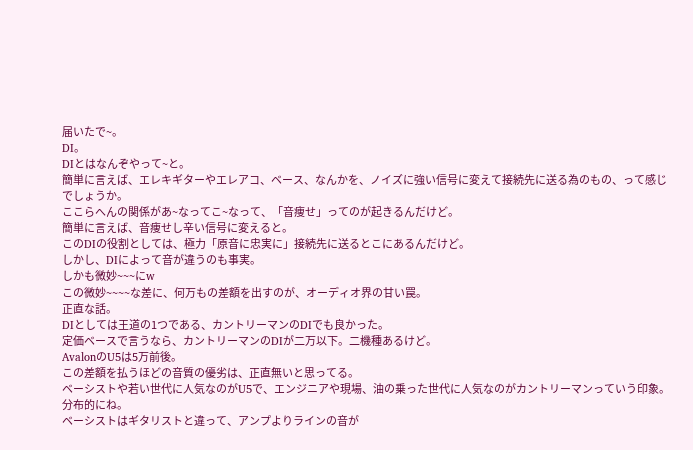届いたで~。
DI。
DIとはなんぞやって~と。
簡単に言えば、エレキギターやエレアコ、ベース、なんかを、ノイズに強い信号に変えて接続先に送る為のもの、って感じでしょうか。
ここらへんの関係があ~なってこ~なって、「音痩せ」ってのが起きるんだけど。
簡単に言えば、音痩せし辛い信号に変えると。
このDIの役割としては、極力「原音に忠実に」接続先に送るとこにあるんだけど。
しかし、DIによって音が違うのも事実。
しかも微妙~~~にw
この微妙~~~~な差に、何万もの差額を出すのが、オーディオ界の甘い罠。
正直な話。
DIとしては王道の1つである、カントリーマンのDIでも良かった。
定価ベースで言うなら、カントリーマンのDIが二万以下。二機種あるけど。
AvalonのU5は5万前後。
この差額を払うほどの音質の優劣は、正直無いと思ってる。
ベーシストや若い世代に人気なのがU5で、エンジニアや現場、油の乗った世代に人気なのがカントリーマンっていう印象。
分布的にね。
ベーシストはギタリストと違って、アンプよりラインの音が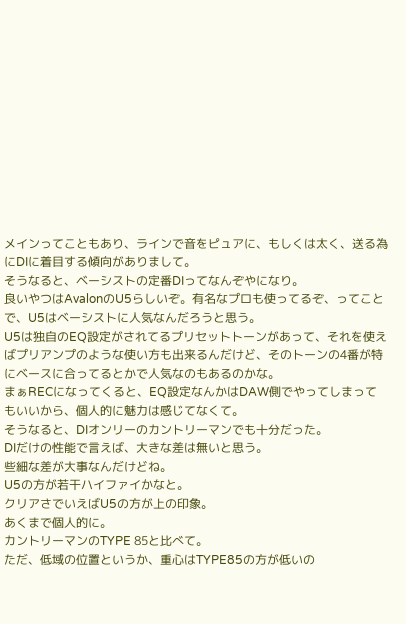メインってこともあり、ラインで音をピュアに、もしくは太く、送る為にDIに着目する傾向がありまして。
そうなると、ベーシストの定番DIってなんぞやになり。
良いやつはAvalonのU5らしいぞ。有名なプロも使ってるぞ、ってことで、U5はベーシストに人気なんだろうと思う。
U5は独自のEQ設定がされてるプリセットトーンがあって、それを使えばプリアンプのような使い方も出来るんだけど、そのトーンの4番が特にベースに合ってるとかで人気なのもあるのかな。
まぁRECになってくると、EQ設定なんかはDAW側でやってしまってもいいから、個人的に魅力は感じてなくて。
そうなると、DIオンリーのカントリーマンでも十分だった。
DIだけの性能で言えば、大きな差は無いと思う。
些細な差が大事なんだけどね。
U5の方が若干ハイファイかなと。
クリアさでいえばU5の方が上の印象。
あくまで個人的に。
カントリーマンのTYPE 85と比べて。
ただ、低域の位置というか、重心はTYPE85の方が低いの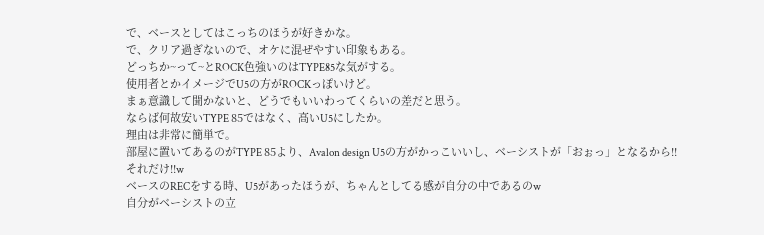で、ベースとしてはこっちのほうが好きかな。
で、クリア過ぎないので、オケに混ぜやすい印象もある。
どっちか~って~とROCK色強いのはTYPE85な気がする。
使用者とかイメージでU5の方がROCKっぽいけど。
まぁ意識して聞かないと、どうでもいいわってくらいの差だと思う。
ならば何故安いTYPE 85ではなく、高いU5にしたか。
理由は非常に簡単で。
部屋に置いてあるのがTYPE 85より、Avalon design U5の方がかっこいいし、ベーシストが「おぉっ」となるから!!
それだけ!!w
ベースのRECをする時、U5があったほうが、ちゃんとしてる感が自分の中であるのw
自分がベーシストの立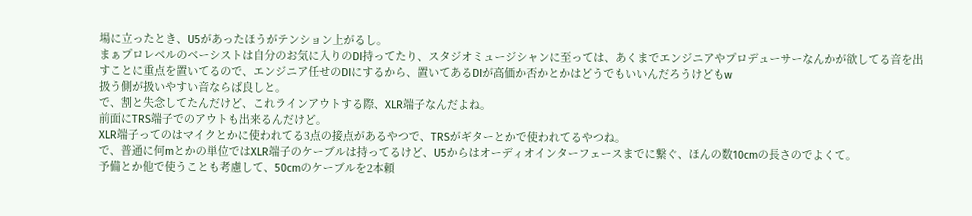場に立ったとき、U5があったほうがテンション上がるし。
まぁプロレベルのベーシストは自分のお気に入りのDI持ってたり、スタジオミュージシャンに至っては、あくまでエンジニアやプロデューサーなんかが欲してる音を出すことに重点を置いてるので、エンジニア任せのDIにするから、置いてあるDIが高価か否かとかはどうでもいいんだろうけどもw
扱う側が扱いやすい音ならば良しと。
で、割と失念してたんだけど、これラインアウトする際、XLR端子なんだよね。
前面にTRS端子でのアウトも出来るんだけど。
XLR端子ってのはマイクとかに使われてる3点の接点があるやつで、TRSがギターとかで使われてるやつね。
で、普通に何mとかの単位ではXLR端子のケーブルは持ってるけど、U5からはオーディオインターフェースまでに繋ぐ、ほんの数10cmの長さのでよくて。
予備とか他で使うことも考慮して、50cmのケーブルを2本頼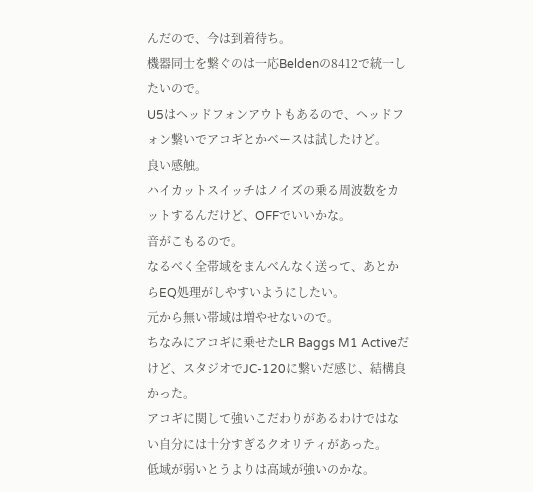んだので、今は到着待ち。
機器同士を繋ぐのは一応Beldenの8412で統一したいので。
U5はヘッドフォンアウトもあるので、ヘッドフォン繋いでアコギとかベースは試したけど。
良い感触。
ハイカットスイッチはノイズの乗る周波数をカットするんだけど、OFFでいいかな。
音がこもるので。
なるべく全帯域をまんべんなく送って、あとからEQ処理がしやすいようにしたい。
元から無い帯域は増やせないので。
ちなみにアコギに乗せたLR Baggs M1 Activeだけど、スタジオでJC-120に繋いだ感じ、結構良かった。
アコギに関して強いこだわりがあるわけではない自分には十分すぎるクオリティがあった。
低域が弱いとうよりは高域が強いのかな。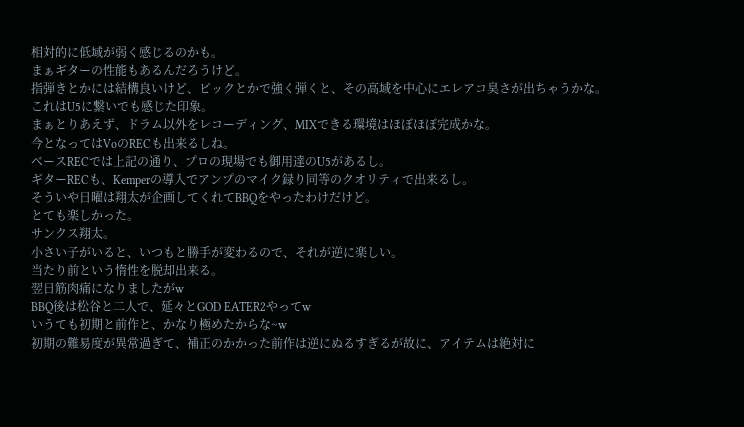相対的に低域が弱く感じるのかも。
まぁギターの性能もあるんだろうけど。
指弾きとかには結構良いけど、ピックとかで強く弾くと、その高域を中心にエレアコ臭さが出ちゃうかな。
これはU5に繋いでも感じた印象。
まぁとりあえず、ドラム以外をレコーディング、MIXできる環境はほぼほぼ完成かな。
今となってはVoのRECも出来るしね。
ベースRECでは上記の通り、プロの現場でも御用達のU5があるし。
ギターRECも、Kemperの導入でアンプのマイク録り同等のクオリティで出来るし。
そういや日曜は翔太が企画してくれてBBQをやったわけだけど。
とても楽しかった。
サンクス翔太。
小さい子がいると、いつもと勝手が変わるので、それが逆に楽しい。
当たり前という惰性を脱却出来る。
翌日筋肉痛になりましたがw
BBQ後は松谷と二人で、延々とGOD EATER2やってw
いうても初期と前作と、かなり極めたからな~w
初期の難易度が異常過ぎて、補正のかかった前作は逆にぬるすぎるが故に、アイテムは絶対に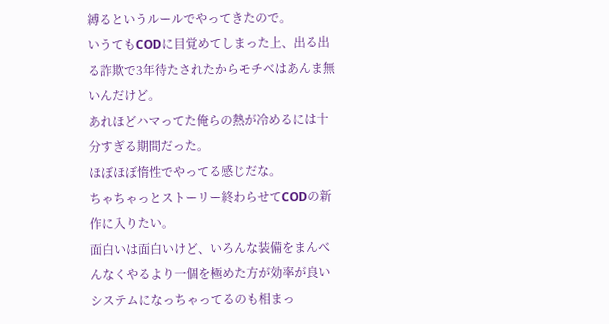縛るというルールでやってきたので。
いうてもCODに目覚めてしまった上、出る出る詐欺で3年待たされたからモチベはあんま無いんだけど。
あれほどハマってた俺らの熱が冷めるには十分すぎる期間だった。
ほぼほぼ惰性でやってる感じだな。
ちゃちゃっとストーリー終わらせてCODの新作に入りたい。
面白いは面白いけど、いろんな装備をまんべんなくやるより一個を極めた方が効率が良いシステムになっちゃってるのも相まっ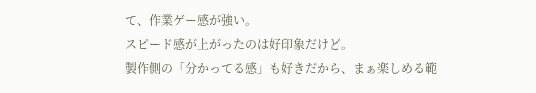て、作業ゲー感が強い。
スピード感が上がったのは好印象だけど。
製作側の「分かってる感」も好きだから、まぁ楽しめる範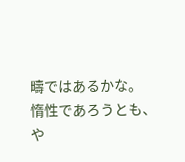疇ではあるかな。
惰性であろうとも、や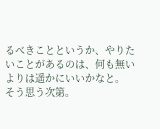るべきことというか、やりたいことがあるのは、何も無いよりは遥かにいいかなと。
そう思う次第。